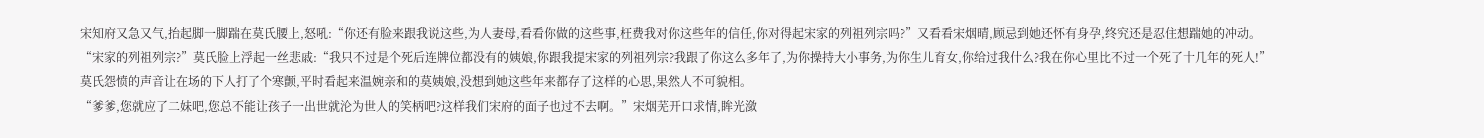宋知府又急又气,抬起脚一脚踹在莫氏腰上,怒吼:“你还有脸来跟我说这些,为人妻母,看看你做的这些事,枉费我对你这些年的信任,你对得起宋家的列祖列宗吗?”又看看宋烟晴,顾忌到她还怀有身孕,终究还是忍住想踹她的冲动。
“宋家的列祖列宗?”莫氏脸上浮起一丝悲戚:“我只不过是个死后连牌位都没有的姨娘,你跟我提宋家的列祖列宗?我跟了你这么多年了,为你操持大小事务,为你生儿育女,你给过我什么?我在你心里比不过一个死了十几年的死人!”
莫氏怨愤的声音让在场的下人打了个寒颤,平时看起来温婉亲和的莫姨娘,没想到她这些年来都存了这样的心思,果然人不可貌相。
“爹爹,您就应了二妹吧,您总不能让孩子一出世就沦为世人的笑柄吧?这样我们宋府的面子也过不去啊。”宋烟芜开口求情,眸光潋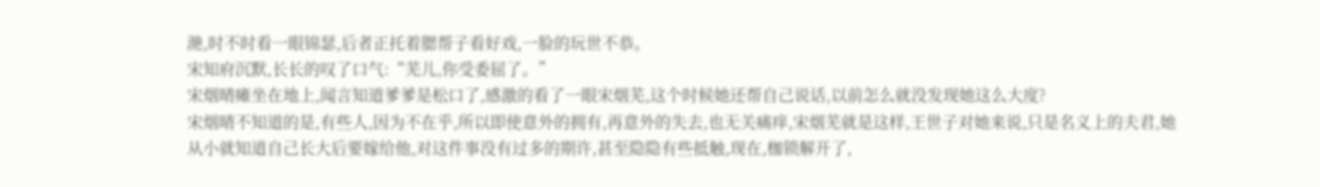滟,时不时看一眼锦瑟,后者正托着腮帮子看好戏,一脸的玩世不恭。
宋知府沉默,长长的叹了口气:“芜儿,你受委屈了。”
宋烟晴瘫坐在地上,闻言知道爹爹是松口了,感激的看了一眼宋烟芜,这个时候她还帮自己说话,以前怎么就没发现她这么大度?
宋烟晴不知道的是,有些人,因为不在乎,所以即使意外的拥有,再意外的失去,也无关痛痒,宋烟芜就是这样,王世子对她来说,只是名义上的夫君,她从小就知道自己长大后要嫁给他,对这件事没有过多的期许,甚至隐隐有些抵触,现在,枷锁解开了,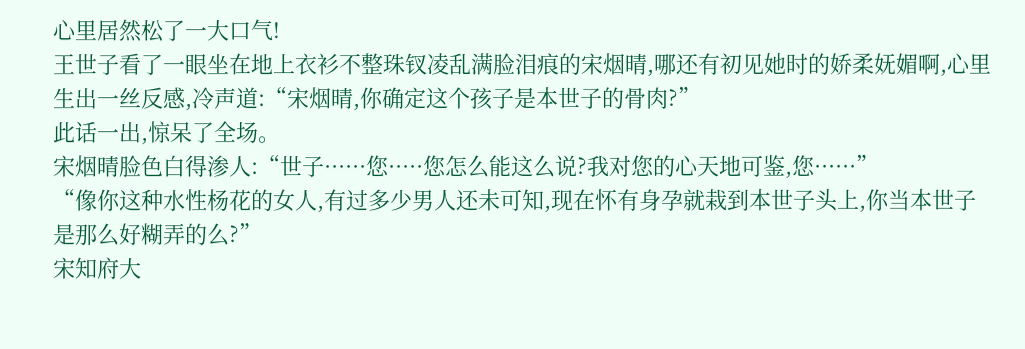心里居然松了一大口气!
王世子看了一眼坐在地上衣衫不整珠钗凌乱满脸泪痕的宋烟晴,哪还有初见她时的娇柔妩媚啊,心里生出一丝反感,冷声道:“宋烟晴,你确定这个孩子是本世子的骨肉?”
此话一出,惊呆了全场。
宋烟晴脸色白得渗人:“世子······您·····您怎么能这么说?我对您的心天地可鉴,您······”
“像你这种水性杨花的女人,有过多少男人还未可知,现在怀有身孕就栽到本世子头上,你当本世子是那么好糊弄的么?”
宋知府大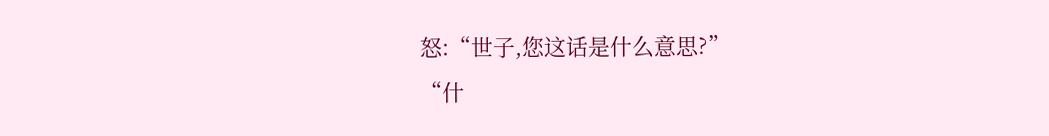怒:“世子,您这话是什么意思?”
“什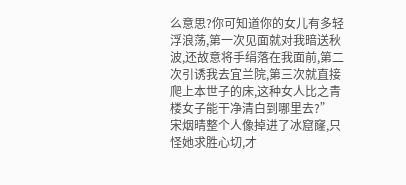么意思?你可知道你的女儿有多轻浮浪荡,第一次见面就对我暗送秋波,还故意将手绢落在我面前,第二次引诱我去宜兰院,第三次就直接爬上本世子的床,这种女人比之青楼女子能干净清白到哪里去?”
宋烟晴整个人像掉进了冰窟窿,只怪她求胜心切,才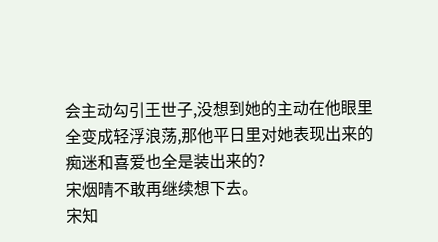会主动勾引王世子,没想到她的主动在他眼里全变成轻浮浪荡,那他平日里对她表现出来的痴迷和喜爱也全是装出来的?
宋烟晴不敢再继续想下去。
宋知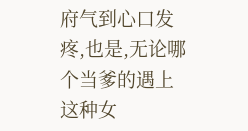府气到心口发疼,也是,无论哪个当爹的遇上这种女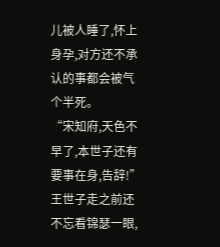儿被人睡了,怀上身孕,对方还不承认的事都会被气个半死。
“宋知府,天色不早了,本世子还有要事在身,告辞!”王世子走之前还不忘看锦瑟一眼,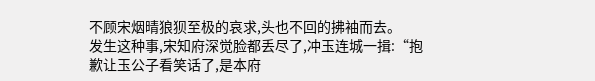不顾宋烟晴狼狈至极的哀求,头也不回的拂袖而去。
发生这种事,宋知府深觉脸都丢尽了,冲玉连城一揖:“抱歉让玉公子看笑话了,是本府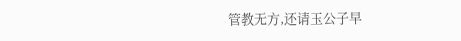管教无方,还请玉公子早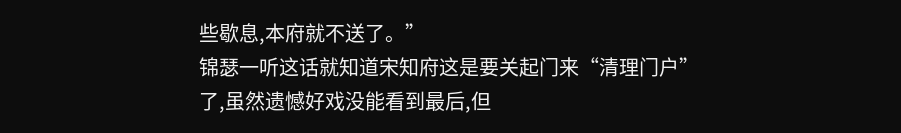些歇息,本府就不送了。”
锦瑟一听这话就知道宋知府这是要关起门来“清理门户”了,虽然遗憾好戏没能看到最后,但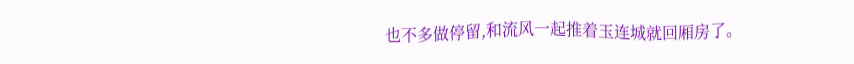也不多做停留,和流风一起推着玉连城就回厢房了。